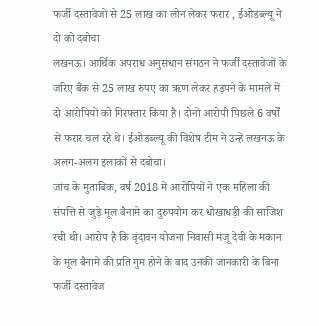फर्जी दस्तावेजों से 25 लाख का लोन लेकर फरार , ईओडब्ल्यू ने दो को दबोचा
लखनऊ। आर्थिक अपराध अनुसंधान संगठन ने फर्जी दस्तावेजों के जरिए बैंक से 25 लाख रुपए का ऋण लेकर हड़पने के मामले में दो आरोपियों को गिरफ्तार किया है। दोनों आरोपी पिछले 6 वर्षों से फरार चल रहे थे। ईओडब्ल्यू की विशेष टीम ने उन्हें लखनऊ के अलग-अलग इलाकों से दबोचा।
जांच के मुताबिक, वर्ष 2018 में आरोपियों ने एक महिला की संपत्ति से जुड़े मूल बैनामे का दुरुपयोग कर धोखाधड़ी की साजिश रची थी। आरोप है कि वृंदावन योजना निवासी मंजू देवी के मकान के मूल बैनामे की प्रति गुम होने के बाद उनकी जानकारी के बिना फर्जी दस्तावेज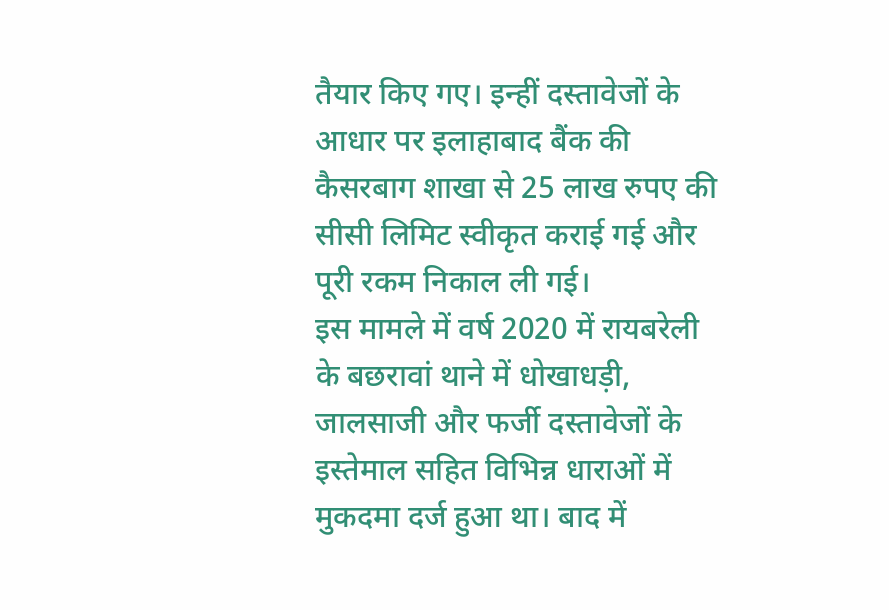तैयार किए गए। इन्हीं दस्तावेजों के आधार पर इलाहाबाद बैंक की कैसरबाग शाखा से 25 लाख रुपए की सीसी लिमिट स्वीकृत कराई गई और पूरी रकम निकाल ली गई।
इस मामले में वर्ष 2020 में रायबरेली के बछरावां थाने में धोखाधड़ी, जालसाजी और फर्जी दस्तावेजों के इस्तेमाल सहित विभिन्न धाराओं में मुकदमा दर्ज हुआ था। बाद में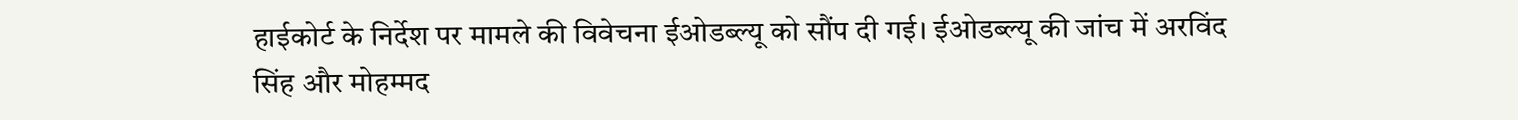हाईकोर्ट के निर्देश पर मामले की विवेचना ईओडब्ल्यू को सौंप दी गई। ईओडब्ल्यू की जांच में अरविंद सिंह और मोहम्मद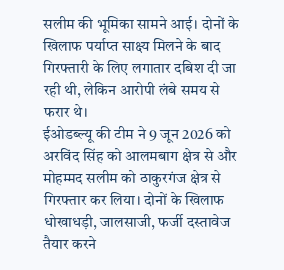सलीम की भूमिका सामने आई। दोनों के खिलाफ पर्याप्त साक्ष्य मिलने के बाद गिरफ्तारी के लिए लगातार दबिश दी जा रही थी, लेकिन आरोपी लंबे समय से फरार थे।
ईओडब्ल्यू की टीम ने 9 जून 2026 को अरविंद सिंह को आलमबाग क्षेत्र से और मोहम्मद सलीम को ठाकुरगंज क्षेत्र से गिरफ्तार कर लिया। दोनों के खिलाफ धोखाधड़ी, जालसाजी, फर्जी दस्तावेज तैयार करने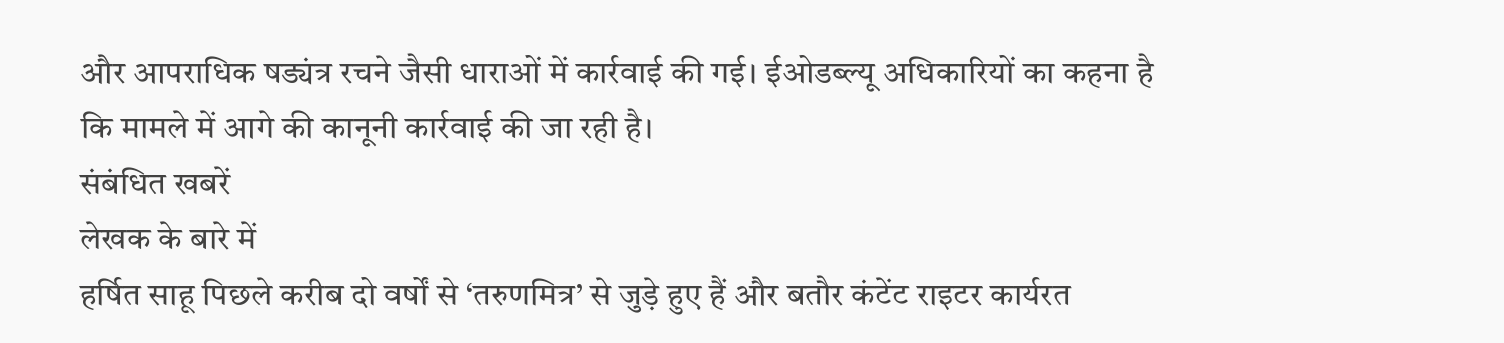और आपराधिक षड्यंत्र रचने जैसी धाराओं में कार्रवाई की गई। ईओडब्ल्यू अधिकारियों का कहना है कि मामले में आगे की कानूनी कार्रवाई की जा रही है।
संबंधित खबरें
लेखक के बारे में
हर्षित साहू पिछले करीब दो वर्षों से ‘तरुणमित्र’ से जुड़े हुए हैं और बतौर कंटेंट राइटर कार्यरत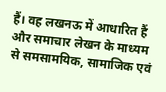हैं। वह लखनऊ में आधारित हैं और समाचार लेखन के माध्यम से समसामयिक, सामाजिक एवं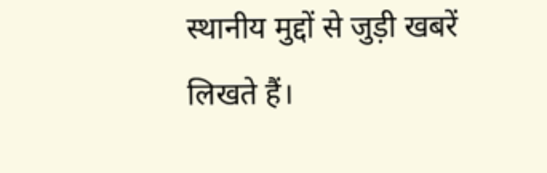स्थानीय मुद्दों से जुड़ी खबरें लिखते हैं।